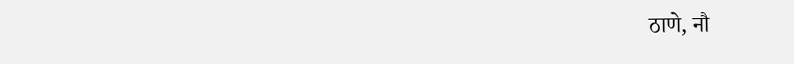ठाणे, नौ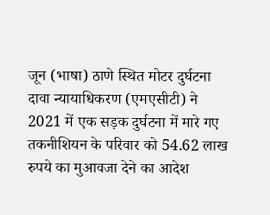जून (भाषा) ठाणे स्थित मोटर दुर्घटना दावा न्यायाधिकरण (एमएसीटी) ने 2021 में एक सड़क दुर्घटना में मारे गए तकनीशियन के परिवार को 54.62 लाख रुपये का मुआवजा देने का आदेश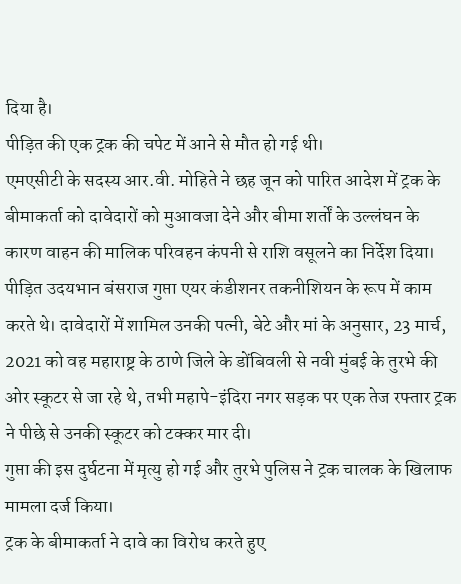दिया है।
पीड़ित की एक ट्रक की चपेट में आने से मौत हो गई थी।
एमएसीटी के सदस्य आर.वी. मोहिते ने छह जून को पारित आदेश में ट्रक के बीमाकर्ता को दावेदारों को मुआवजा देने और बीमा शर्तों के उल्लंघन के कारण वाहन की मालिक परिवहन कंपनी से राशि वसूलने का निर्देश दिया।
पीड़ित उदयभान बंसराज गुप्ता एयर कंडीशनर तकनीशियन के रूप में काम करते थे। दावेदारों में शामिल उनकी पत्नी, बेटे और मां के अनुसार, 23 मार्च, 2021 को वह महाराष्ट्र के ठाणे जिले के डोंबिवली से नवी मुंबई के तुरभे की ओर स्कूटर से जा रहे थे, तभी महापे-इंदिरा नगर सड़क पर एक तेज रफ्तार ट्रक ने पीछे से उनकी स्कूटर को टक्कर मार दी।
गुप्ता की इस दुर्घटना में मृत्यु हो गई और तुरभे पुलिस ने ट्रक चालक के खिलाफ मामला दर्ज किया।
ट्रक के बीमाकर्ता ने दावे का विरोध करते हुए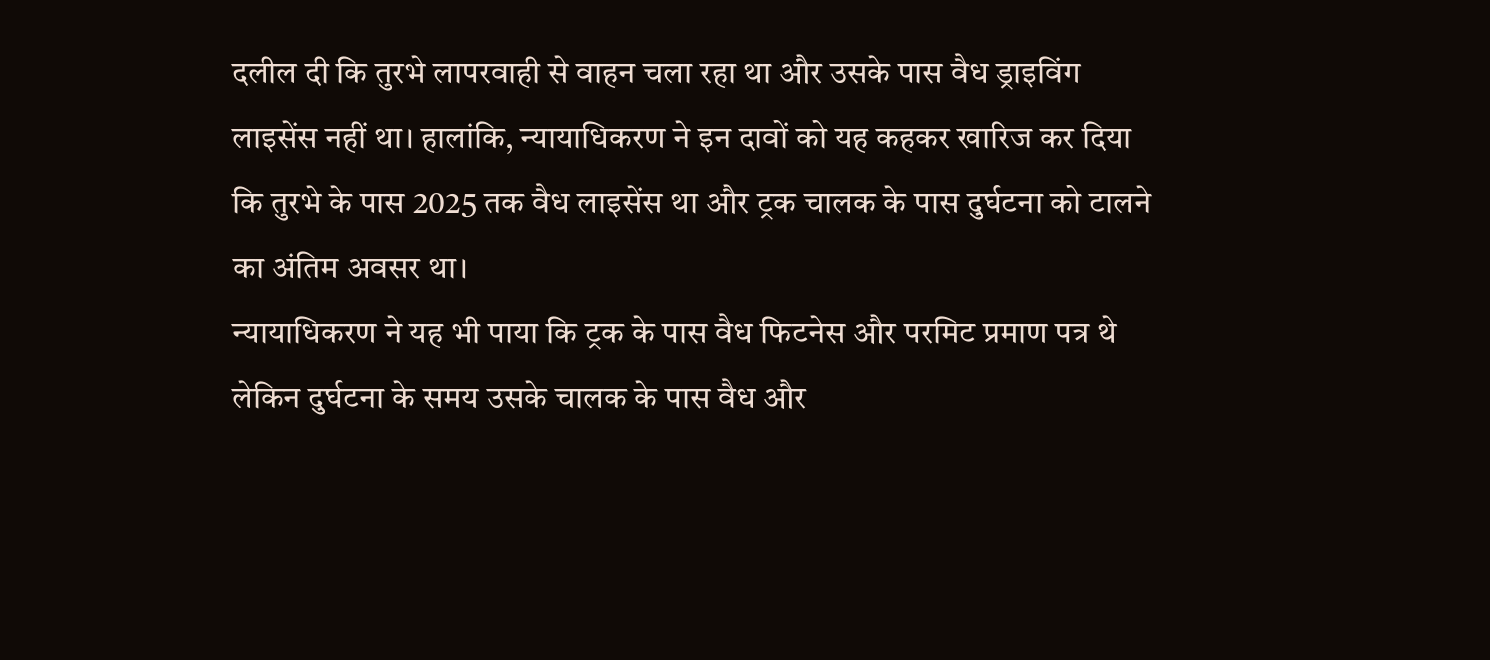दलील दी कि तुरभे लापरवाही से वाहन चला रहा था और उसके पास वैध ड्राइविंग लाइसेंस नहीं था। हालांकि, न्यायाधिकरण ने इन दावों को यह कहकर खारिज कर दिया कि तुरभे के पास 2025 तक वैध लाइसेंस था और ट्रक चालक के पास दुर्घटना को टालने का अंतिम अवसर था।
न्यायाधिकरण ने यह भी पाया कि ट्रक के पास वैध फिटनेस और परमिट प्रमाण पत्र थे लेकिन दुर्घटना के समय उसके चालक के पास वैध और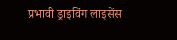प्रभावी ड्राइविंग लाइसेंस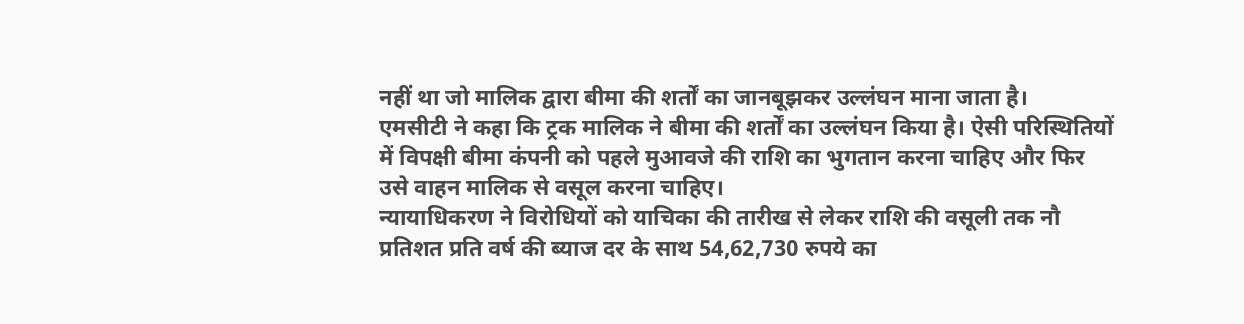नहीं था जो मालिक द्वारा बीमा की शर्तों का जानबूझकर उल्लंघन माना जाता है।
एमसीटी ने कहा कि ट्रक मालिक ने बीमा की शर्तों का उल्लंघन किया है। ऐसी परिस्थितियों में विपक्षी बीमा कंपनी को पहले मुआवजे की राशि का भुगतान करना चाहिए और फिर उसे वाहन मालिक से वसूल करना चाहिए।
न्यायाधिकरण ने विरोधियों को याचिका की तारीख से लेकर राशि की वसूली तक नौ प्रतिशत प्रति वर्ष की ब्याज दर के साथ 54,62,730 रुपये का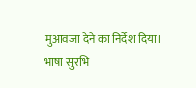मुआवजा देने का निर्देश दिया।
भाषा सुरभि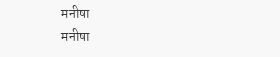मनीषा
मनीषा